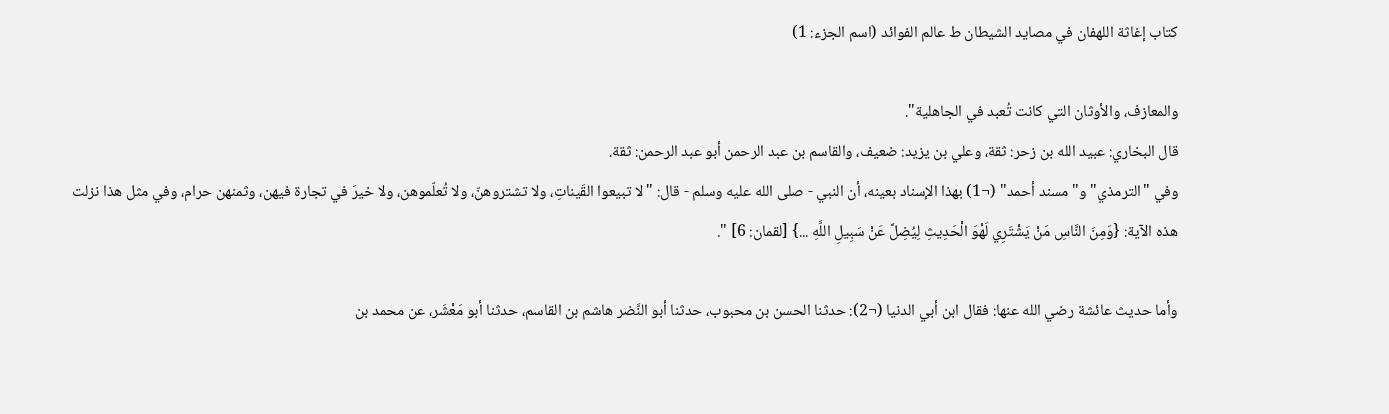كتاب إغاثة اللهفان في مصايد الشيطان ط عالم الفوائد (اسم الجزء: 1)

والمعازف، والأوثان التي كانت تُعبد في الجاهلية".
قال البخاري: عبيد الله بن زحر: ثقة، وعلي بن يزيد: ضعيف، والقاسم بن عبد الرحمن أبو عبد الرحمن: ثقة.
وفي "الترمذي" و"مسند أحمد" (¬1) بهذا الإسناد بعينه، أن النبي - صلى الله عليه وسلم - قال: "لا تبيعوا القَيناتِ، ولا تشتروهنّ، ولا تُعلّموهن، ولا خيرَ في تجارة فيهن، وثمنهن حرام، وفي مثل هذا نزلت هذه الآية: {وَمِنَ النَّاسِ مَنْ يَشْتَرِي لَهْوَ الْحَدِيثِ لِيُضِلَّ عَنْ سَبِيلِ اللَّهِ ...} [لقمان: 6] ".

وأما حديث عائشة رضي الله عنها: فقال ابن أبي الدنيا (¬2): حدثنا الحسن بن محبوب، حدثنا أبو النَّضر هاشم بن القاسم، حدثنا أبو مَعْشَر، عن محمد بن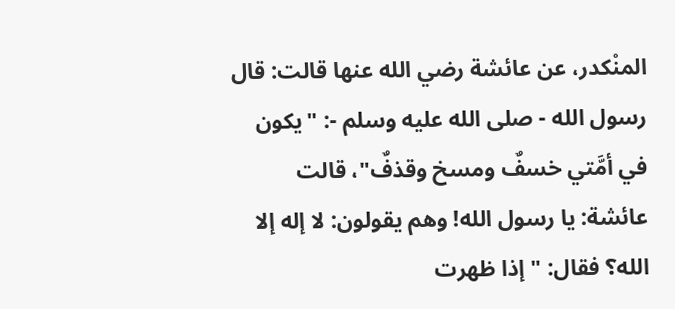المنْكدر، عن عائشة رضي الله عنها قالت: قال رسول الله - صلى الله عليه وسلم -: "يكون في أمَّتي خسفٌ ومسخ وقذفٌ"، قالت عائشة: يا رسول الله! وهم يقولون: لا إله إلا الله؟ فقال: "إذا ظهرت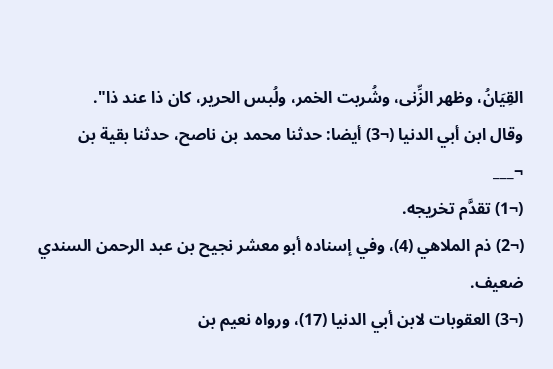القِيَانُ، وظهر الزِّنى، وشُربت الخمر، ولُبس الحرير، كان ذا عند ذا".
وقال ابن أبي الدنيا (¬3) أيضا: حدثنا محمد بن ناصح، حدثنا بقية بن
¬___
(¬1) تقدَّم تخريجه.
(¬2) ذم الملاهي (4)، وفي إسناده أبو معشر نجيح بن عبد الرحمن السندي ضعيف.
(¬3) العقوبات لابن أبي الدنيا (17)، ورواه نعيم بن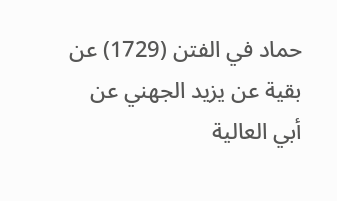حماد في الفتن (1729) عن بقية عن يزيد الجهني عن أبي العالية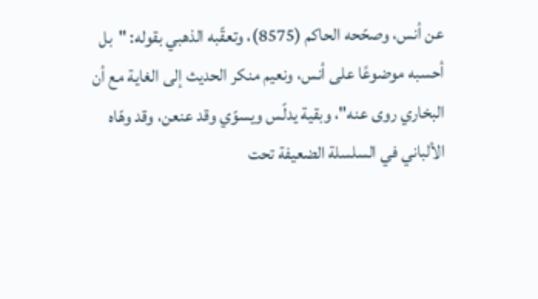عن أنس، وصحّحه الحاكم (8575)، وتعقّبه الذهبي بقوله: "بل أحسبه موضوعًا على أنس، ونعيم منكر الحديث إلى الغاية مع أن البخاري روى عنه"، وبقية يدلّس ويسوّي وقد عنعن، وقد وهّاه الألباني في السلسلة الضعيفة تحت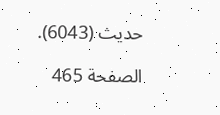حديث (6043).

الصفحة 465